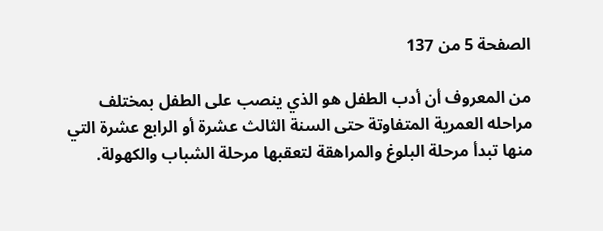الصفحة 5 من 137

من المعروف أن أدب الطفل هو الذي ينصب على الطفل بمختلف مراحله العمرية المتفاوتة حتى السنة الثالث عشرة أو الرابع عشرة التي منها تبدأ مرحلة البلوغ والمراهقة لتعقبها مرحلة الشباب والكهولة.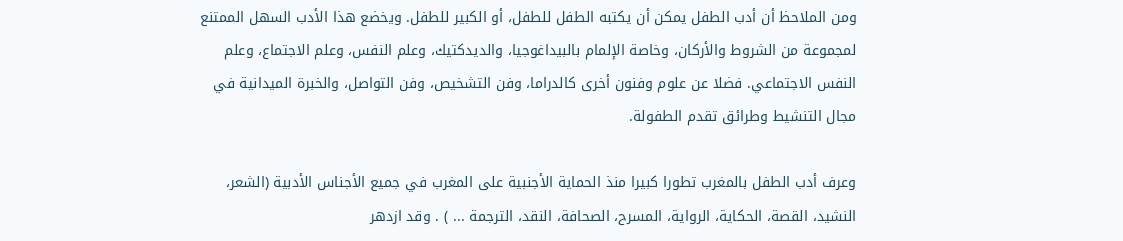ومن الملاحظ أن أدب الطفل يمكن أن يكتبه الطفل للطفل، أو الكبير للطفل. ويخضع هذا الأدب السهل الممتنع لمجموعة من الشروط والأركان، وخاصة الإلمام بالبيداغوجيا، والديدكتيك، وعلم النفس، وعلم الاجتماع، وعلم النفس الاجتماعي. فضلا عن علوم وفنون أخرى كالدراما، وفن التشخيص، وفن التواصل، والخبرة الميدانية في مجال التنشيط وطرائق تقدم الطفولة.

وعرف أدب الطفل بالمغرب تطورا كبيرا منذ الحماية الأجنبية على المغرب في جميع الأجناس الأدبية (الشعر، النشيد، القصة، الحكاية، الرواية، المسرح، الصحافة، النقد، الترجمة ... ) . وقد ازدهر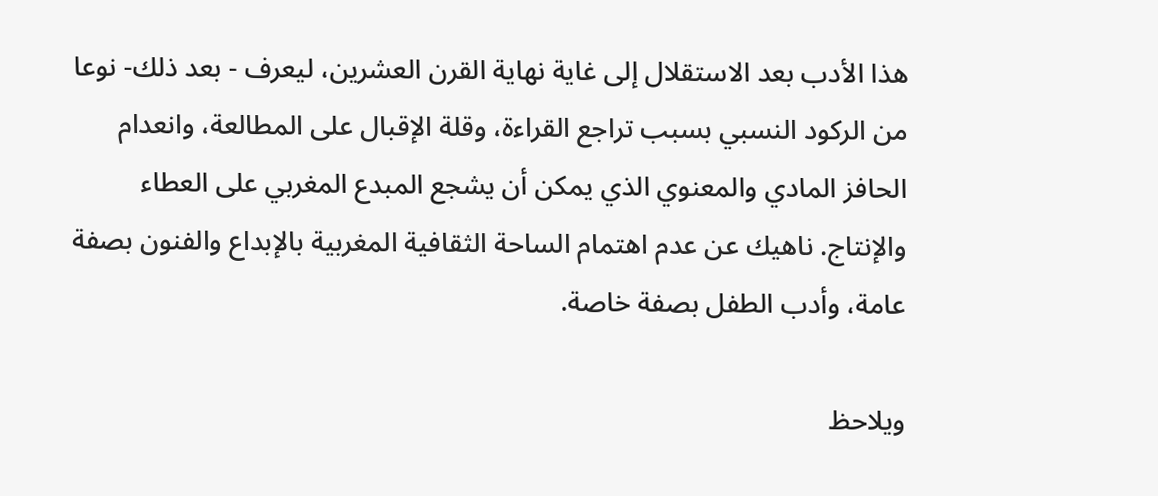هذا الأدب بعد الاستقلال إلى غاية نهاية القرن العشرين، ليعرف - بعد ذلك- نوعا من الركود النسبي بسبب تراجع القراءة، وقلة الإقبال على المطالعة، وانعدام الحافز المادي والمعنوي الذي يمكن أن يشجع المبدع المغربي على العطاء والإنتاج. ناهيك عن عدم اهتمام الساحة الثقافية المغربية بالإبداع والفنون بصفة عامة، وأدب الطفل بصفة خاصة.

ويلاحظ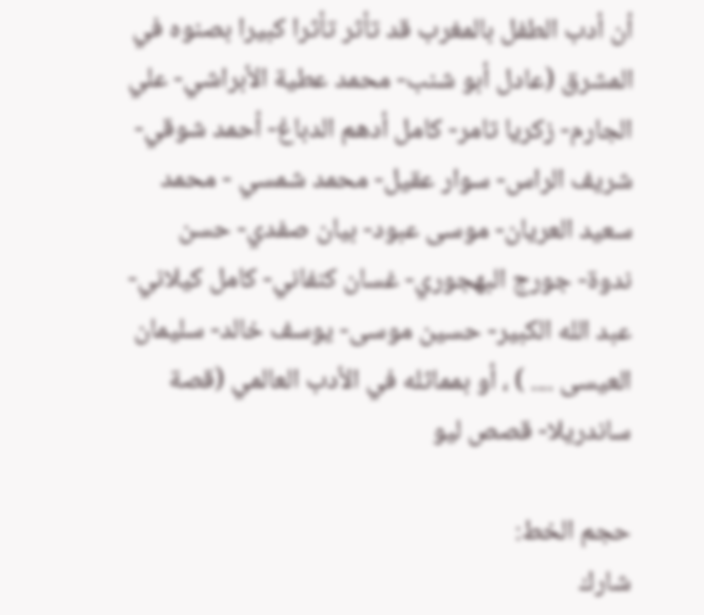أن أدب الطفل بالمغرب قد تأثر تأثرا كبيرا بصنوه في المشرق (عادل أبو شنب- محمد عطية الأبراشي- علي الجارم- زكريا تامر- كامل أدهم الدباغ- أحمد شوقي- شريف الراس- سوار عقيل- محمد شمسي - محمد سعيد العريان- موسى عبود- بيان صفدي- حسن ندوة- جورج البهجوري- غسان كنفاني- كامل كيلاني- عبد الله الكبير- حسين موسى- يوسف خالد- سليمان العيسى .... ) ، أو بمماثله في الأدب العالمي (قصة ساندريلا- قصص ليو

حجم الخط:
شارك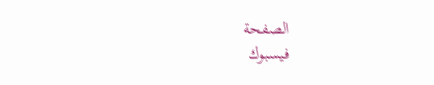الصفحة
فيسبوك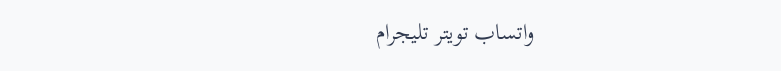واتساب تويتر تليجرام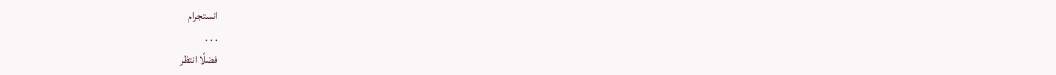انستجرام
. . .
فضلًا انتظر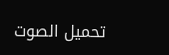تحميل الصوت